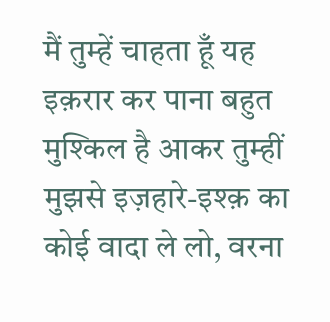मैं तुम्हें चाहता हूँ यह इक़रार कर पाना बहुत मुश्किल है आकर तुम्हीं मुझसे इज़हारे-इश्क़ का कोई वादा ले लो, वरना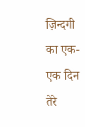ज़िन्दगी का एक-एक दिन तेरे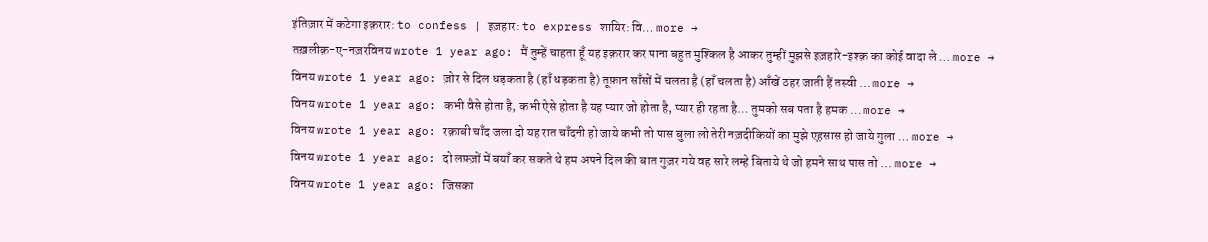इंतिज़ार में कटेगा इक़रार: to confess | इज़हार: to express शायिर: वि… more →
तख़लीक़-ए-नज़रविनय wrote 1 year ago: मैं तुम्हें चाहता हूँ यह इक़रार कर पाना बहुत मुश्किल है आकर तुम्हीं मुझसे इज़हारे-इश्क़ का कोई वादा ले … more →
विनय wrote 1 year ago: ज़ोर से दिल धड़कता है (हाँ धड़कता है) तूफ़ान साँसों में चलता है (हाँ चलता है) आँखें ठहर जाती हैं तस्वी … more →
विनय wrote 1 year ago: कभी वैसे होता है, कभी ऐसे होता है यह प्यार जो होता है, प्यार ही रहता है… तुमको सब पता है हमक … more →
विनय wrote 1 year ago: रक़ाबी चाँद जला दो यह रात चाँदनी हो जाये कभी तो पास बुला लो तेरी नज़दीकियों का मुझे एहसास हो जाये गुला … more →
विनय wrote 1 year ago: दो लफ़्ज़ों में बयाँ कर सकते थे हम अपने दिल की बात गुज़र गये वह सारे लम्हे बिताये थे जो हमने साथ पास तो … more →
विनय wrote 1 year ago: जिसका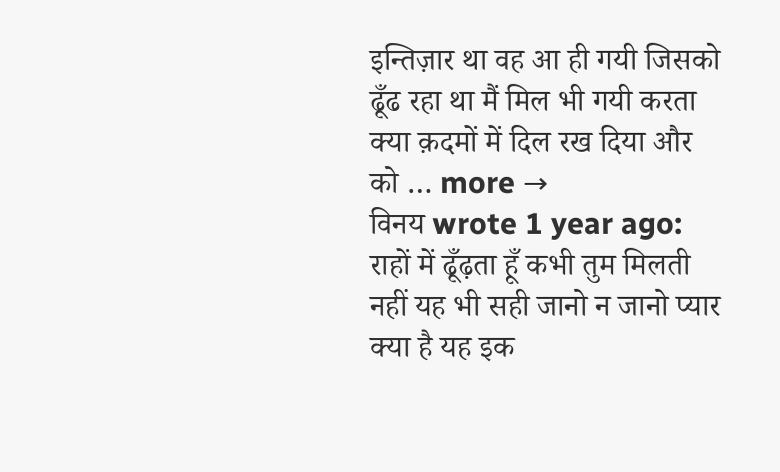इन्तिज़ार था वह आ ही गयी जिसको ढूँढ रहा था मैं मिल भी गयी करता क्या क़दमों में दिल रख दिया और को … more →
विनय wrote 1 year ago: राहों में ढूँढ़ता हूँ कभी तुम मिलती नहीं यह भी सही जानो न जानो प्यार क्या है यह इक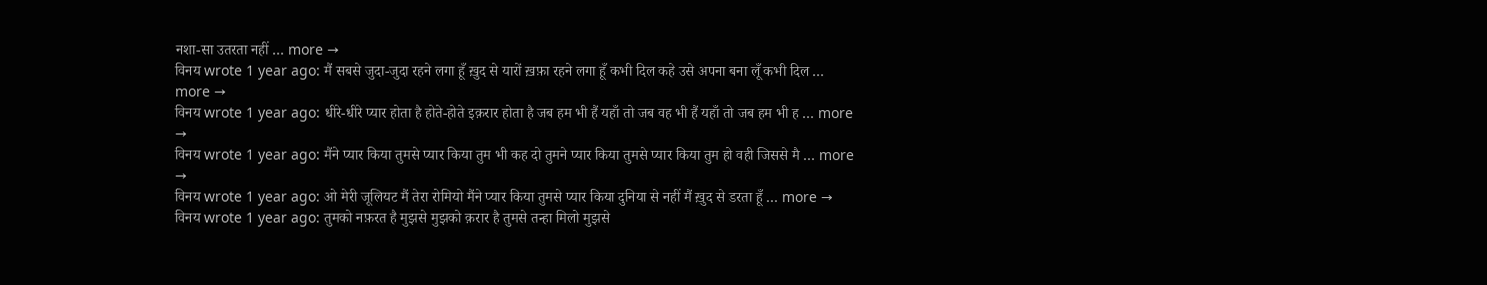नशा-सा उतरता नहीं … more →
विनय wrote 1 year ago: मैं सबसे जुदा-जुदा रहने लगा हूँ ख़ुद से यारों ख़फ़ा रहने लगा हूँ कभी दिल कहे उसे अपना बना लूँ कभी दिल … more →
विनय wrote 1 year ago: धीरे-धीरे प्यार होता है होते-होते इक़रार होता है जब हम भी हैं यहाँ तो जब वह भी हैं यहाँ तो जब हम भी ह … more →
विनय wrote 1 year ago: मैंने प्यार किया तुमसे प्यार किया तुम भी कह दो तुमने प्यार किया तुमसे प्यार किया तुम हो वही जिससे मै … more →
विनय wrote 1 year ago: ओ मेरी जूलियट मैं तेरा रोमियो मैंने प्यार किया तुमसे प्यार किया दुनिया से नहीं मैं ख़ुद से डरता हूँ … more →
विनय wrote 1 year ago: तुमको नफ़रत है मुझसे मुझको क़रार है तुमसे तन्हा मिलो मुझसे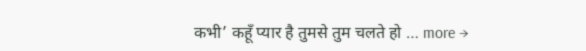कभी’ कहूँ प्यार है तुमसे तुम चलते हो … more →